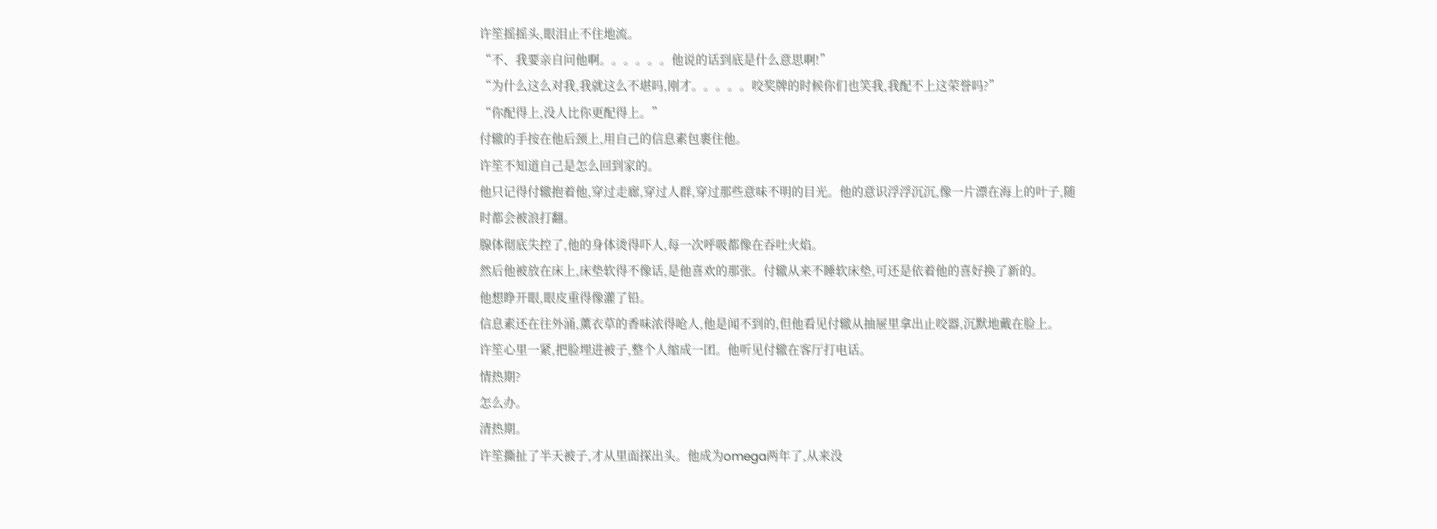许笙摇摇头,眼泪止不住地流。
“不、我要亲自问他啊。。。。。。他说的话到底是什么意思啊!”
“为什么这么对我,我就这么不堪吗,刚才。。。。。咬奖牌的时候你们也笑我,我配不上这荣誉吗?”
“你配得上,没人比你更配得上。”
付辙的手按在他后颈上,用自己的信息素包裹住他。
许笙不知道自己是怎么回到家的。
他只记得付辙抱着他,穿过走廊,穿过人群,穿过那些意味不明的目光。他的意识浮浮沉沉,像一片漂在海上的叶子,随时都会被浪打翻。
腺体彻底失控了,他的身体烫得吓人,每一次呼吸都像在吞吐火焰。
然后他被放在床上,床垫软得不像话,是他喜欢的那张。付辙从来不睡软床垫,可还是依着他的喜好换了新的。
他想睁开眼,眼皮重得像灌了铅。
信息素还在往外涌,薰衣草的香味浓得呛人,他是闻不到的,但他看见付辙从抽屉里拿出止咬器,沉默地戴在脸上。
许笙心里一紧,把脸埋进被子,整个人缩成一团。他听见付辙在客厅打电话。
情热期?
怎么办。
清热期。
许笙撕扯了半天被子,才从里面探出头。他成为omega两年了,从来没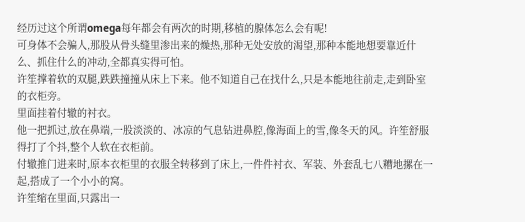经历过这个所谓omega每年都会有两次的时期,移植的腺体怎么会有呢!
可身体不会骗人,那股从骨头缝里渗出来的燥热,那种无处安放的渴望,那种本能地想要靠近什么、抓住什么的冲动,全都真实得可怕。
许笙撑着软的双腿,跌跌撞撞从床上下来。他不知道自己在找什么,只是本能地往前走,走到卧室的衣柜旁。
里面挂着付辙的衬衣。
他一把抓过,放在鼻端,一股淡淡的、冰凉的气息钻进鼻腔,像海面上的雪,像冬天的风。许笙舒服得打了个抖,整个人软在衣柜前。
付辙推门进来时,原本衣柜里的衣服全转移到了床上,一件件衬衣、军装、外套乱七八糟地摞在一起,搭成了一个小小的窝。
许笙缩在里面,只露出一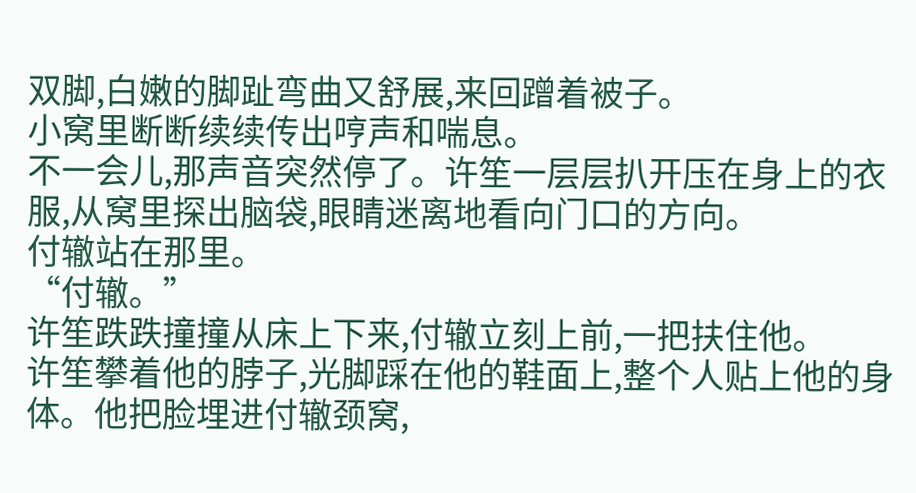双脚,白嫩的脚趾弯曲又舒展,来回蹭着被子。
小窝里断断续续传出哼声和喘息。
不一会儿,那声音突然停了。许笙一层层扒开压在身上的衣服,从窝里探出脑袋,眼睛迷离地看向门口的方向。
付辙站在那里。
“付辙。”
许笙跌跌撞撞从床上下来,付辙立刻上前,一把扶住他。
许笙攀着他的脖子,光脚踩在他的鞋面上,整个人贴上他的身体。他把脸埋进付辙颈窝,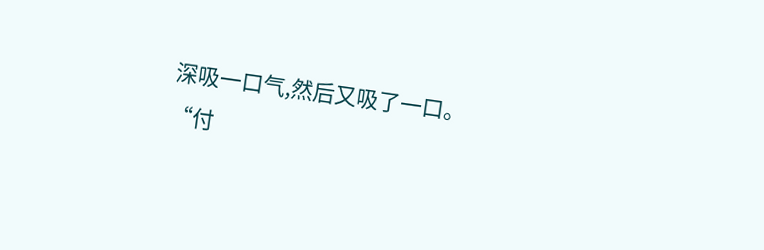深吸一口气,然后又吸了一口。
“付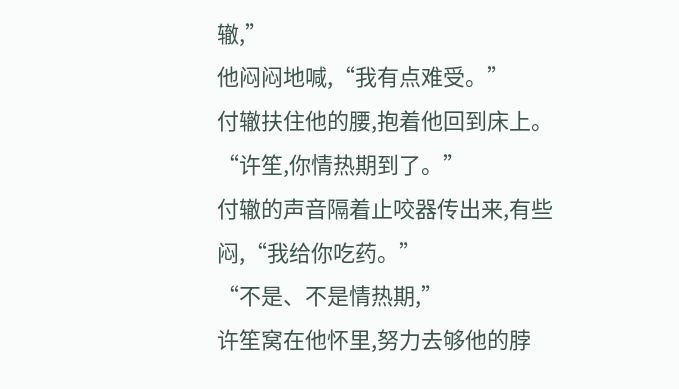辙,”
他闷闷地喊,“我有点难受。”
付辙扶住他的腰,抱着他回到床上。
“许笙,你情热期到了。”
付辙的声音隔着止咬器传出来,有些闷,“我给你吃药。”
“不是、不是情热期,”
许笙窝在他怀里,努力去够他的脖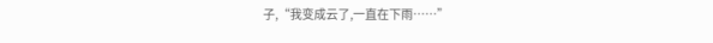子,“我变成云了,一直在下雨……”